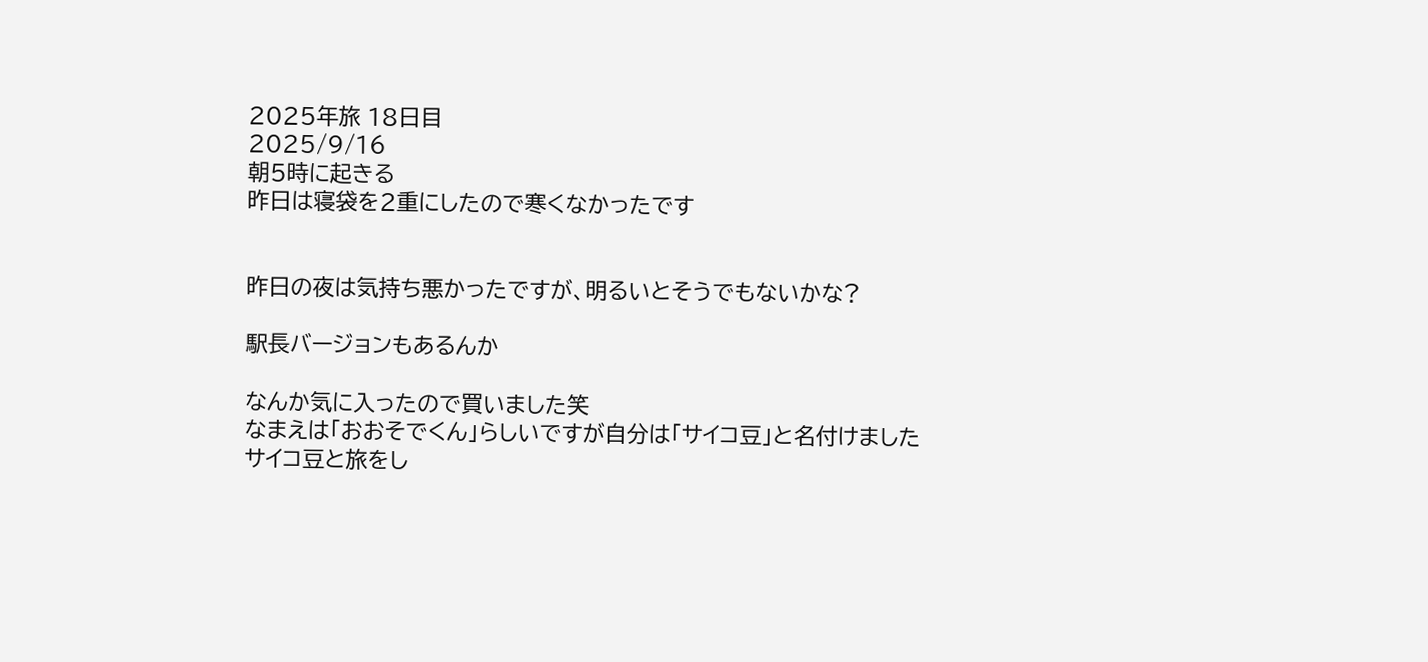2025年旅 18日目
2025/9/16
朝5時に起きる
昨日は寝袋を2重にしたので寒くなかったです


昨日の夜は気持ち悪かったですが、明るいとそうでもないかな?

駅長バージョンもあるんか

なんか気に入ったので買いました笑
なまえは「おおそでくん」らしいですが自分は「サイコ豆」と名付けました
サイコ豆と旅をし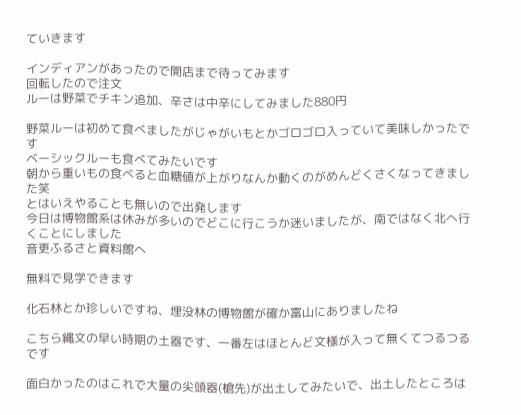ていきます

インディアンがあったので開店まで待ってみます
回転したので注文
ルーは野菜でチキン追加、辛さは中辛にしてみました880円

野菜ルーは初めて食べましたがじゃがいもとかゴロゴロ入っていて美味しかったです
ベーシックルーも食べてみたいです
朝から重いもの食べると血糖値が上がりなんか動くのがめんどくさくなってきました笑
とはいえやることも無いので出発します
今日は博物館系は休みが多いのでどこに行こうか迷いましたが、南ではなく北へ行くことにしました
音更ふるさと資料館へ

無料で見学できます

化石林とか珍しいですね、埋没林の博物館が確か富山にありましたね

こちら縄文の早い時期の土器です、一番左はほとんど文様が入って無くてつるつるです

面白かったのはこれで大量の尖頭器(槍先)が出土してみたいで、出土したところは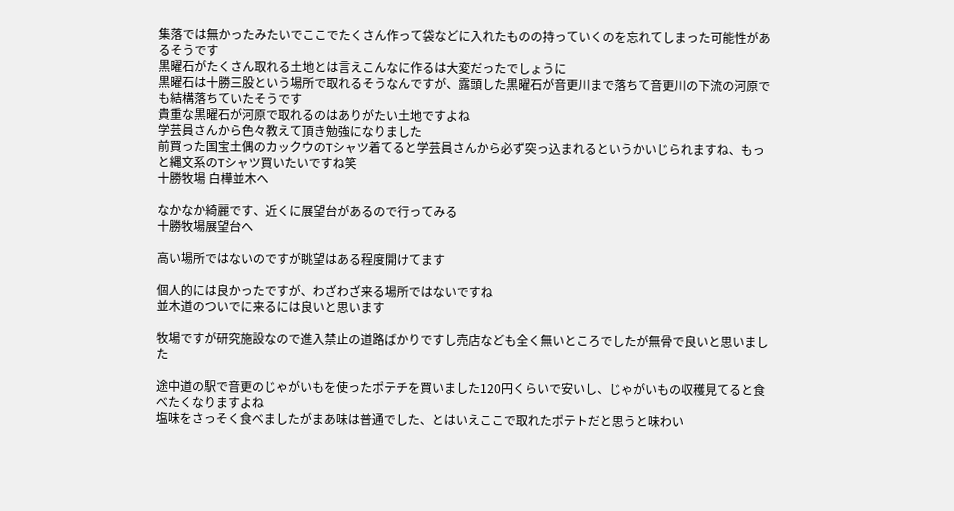集落では無かったみたいでここでたくさん作って袋などに入れたものの持っていくのを忘れてしまった可能性があるそうです
黒曜石がたくさん取れる土地とは言えこんなに作るは大変だったでしょうに
黒曜石は十勝三股という場所で取れるそうなんですが、露頭した黒曜石が音更川まで落ちて音更川の下流の河原でも結構落ちていたそうです
貴重な黒曜石が河原で取れるのはありがたい土地ですよね
学芸員さんから色々教えて頂き勉強になりました
前買った国宝土偶のカックウのTシャツ着てると学芸員さんから必ず突っ込まれるというかいじられますね、もっと縄文系のTシャツ買いたいですね笑
十勝牧場 白樺並木へ

なかなか綺麗です、近くに展望台があるので行ってみる
十勝牧場展望台へ

高い場所ではないのですが眺望はある程度開けてます

個人的には良かったですが、わざわざ来る場所ではないですね
並木道のついでに来るには良いと思います

牧場ですが研究施設なので進入禁止の道路ばかりですし売店なども全く無いところでしたが無骨で良いと思いました

途中道の駅で音更のじゃがいもを使ったポテチを買いました120円くらいで安いし、じゃがいもの収穫見てると食べたくなりますよね
塩味をさっそく食べましたがまあ味は普通でした、とはいえここで取れたポテトだと思うと味わい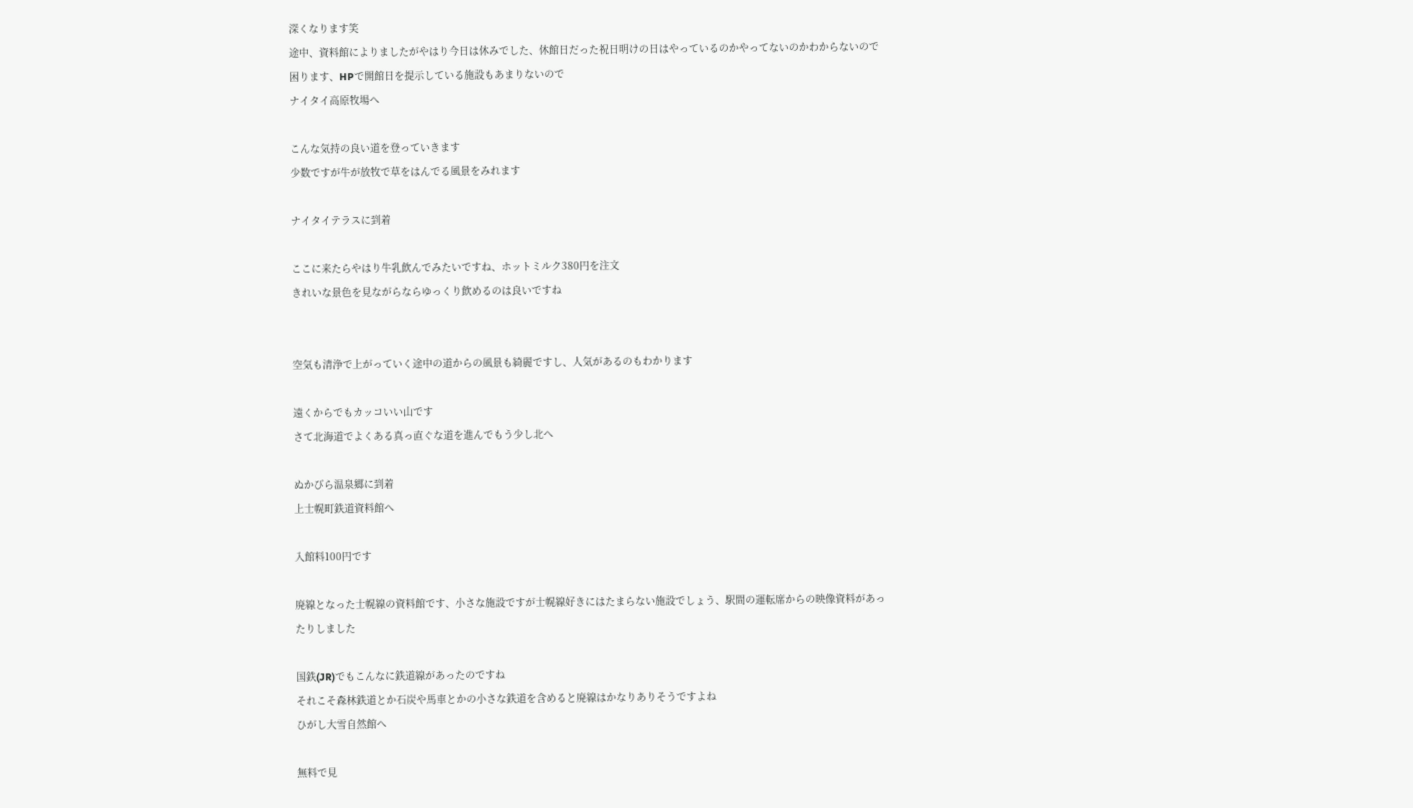深くなります笑
途中、資料館によりましたがやはり今日は休みでした、休館日だった祝日明けの日はやっているのかやってないのかわからないので困ります、HPで開館日を提示している施設もあまりないので
ナイタイ高原牧場へ

こんな気持の良い道を登っていきます
少数ですが牛が放牧で草をはんでる風景をみれます

ナイタイテラスに到着

ここに来たらやはり牛乳飲んでみたいですね、ホットミルク380円を注文
きれいな景色を見ながらならゆっくり飲めるのは良いですね


空気も清浄で上がっていく途中の道からの風景も綺麗ですし、人気があるのもわかります

遠くからでもカッコいい山です
さて北海道でよくある真っ直ぐな道を進んでもう少し北へ

ぬかびら温泉郷に到着
上士幌町鉄道資料館へ

入館料100円です

廃線となった士幌線の資料館です、小さな施設ですが士幌線好きにはたまらない施設でしょう、駅間の運転席からの映像資料があったりしました

国鉄(JR)でもこんなに鉄道線があったのですね
それこそ森林鉄道とか石炭や馬車とかの小さな鉄道を含めると廃線はかなりありそうですよね
ひがし大雪自然館へ

無料で見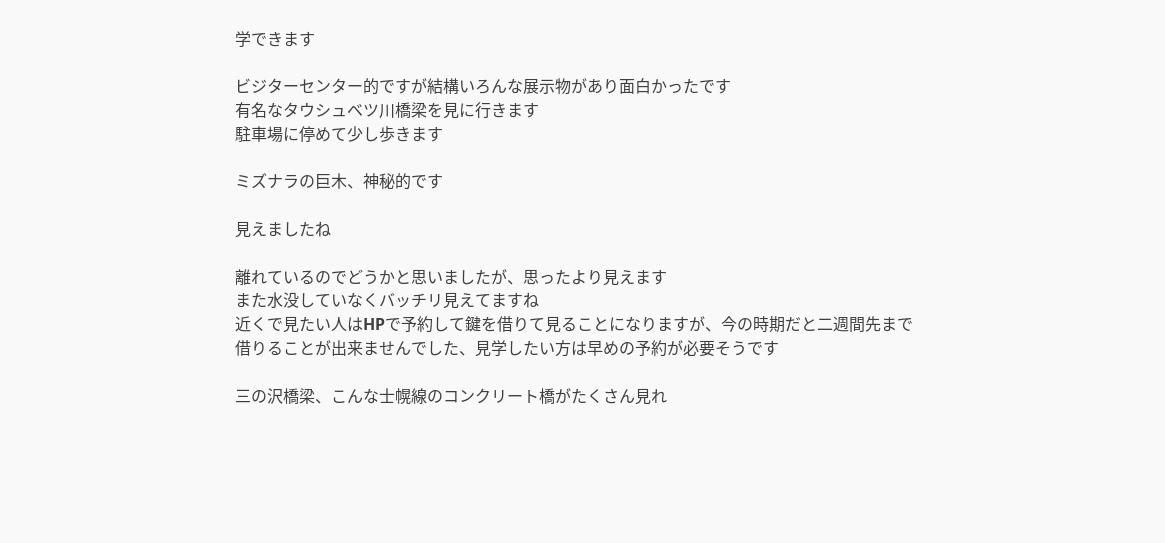学できます

ビジターセンター的ですが結構いろんな展示物があり面白かったです
有名なタウシュベツ川橋梁を見に行きます
駐車場に停めて少し歩きます

ミズナラの巨木、神秘的です

見えましたね

離れているのでどうかと思いましたが、思ったより見えます
また水没していなくバッチリ見えてますね
近くで見たい人はHPで予約して鍵を借りて見ることになりますが、今の時期だと二週間先まで借りることが出来ませんでした、見学したい方は早めの予約が必要そうです

三の沢橋梁、こんな士幌線のコンクリート橋がたくさん見れ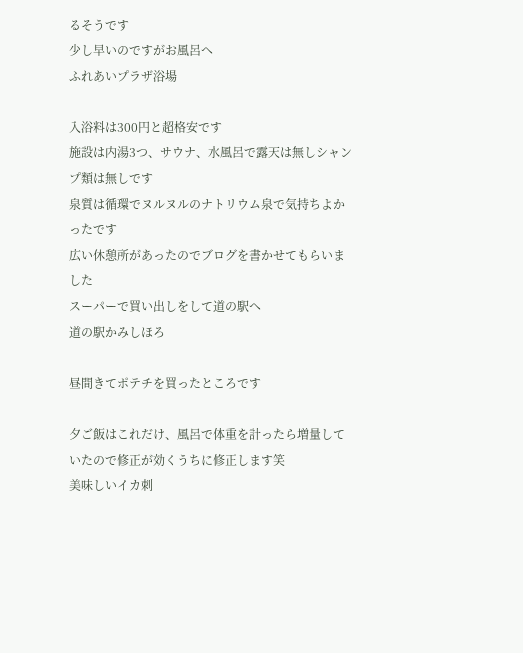るそうです
少し早いのですがお風呂へ
ふれあいプラザ浴場

入浴料は300円と超格安です
施設は内湯3つ、サウナ、水風呂で露天は無しシャンプ類は無しです
泉質は循環でヌルヌルのナトリウム泉で気持ちよかったです
広い休憩所があったのでブログを書かせてもらいました
スーパーで買い出しをして道の駅へ
道の駅かみしほろ

昼間きてポテチを買ったところです

夕ご飯はこれだけ、風呂で体重を計ったら増量していたので修正が効くうちに修正します笑
美味しいイカ刺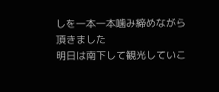しを一本一本噛み締めながら頂きました
明日は南下して観光していこ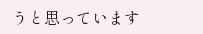うと思っています